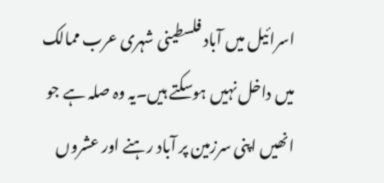اسرائیل میں آباد فلسطینی شہری عرب ممالک میں داخل نہیں ہوسکتے ہیں۔یہ وہ صلہ ہے جو انھیں اپنی سرزمین پر آباد رہنے اور عشروں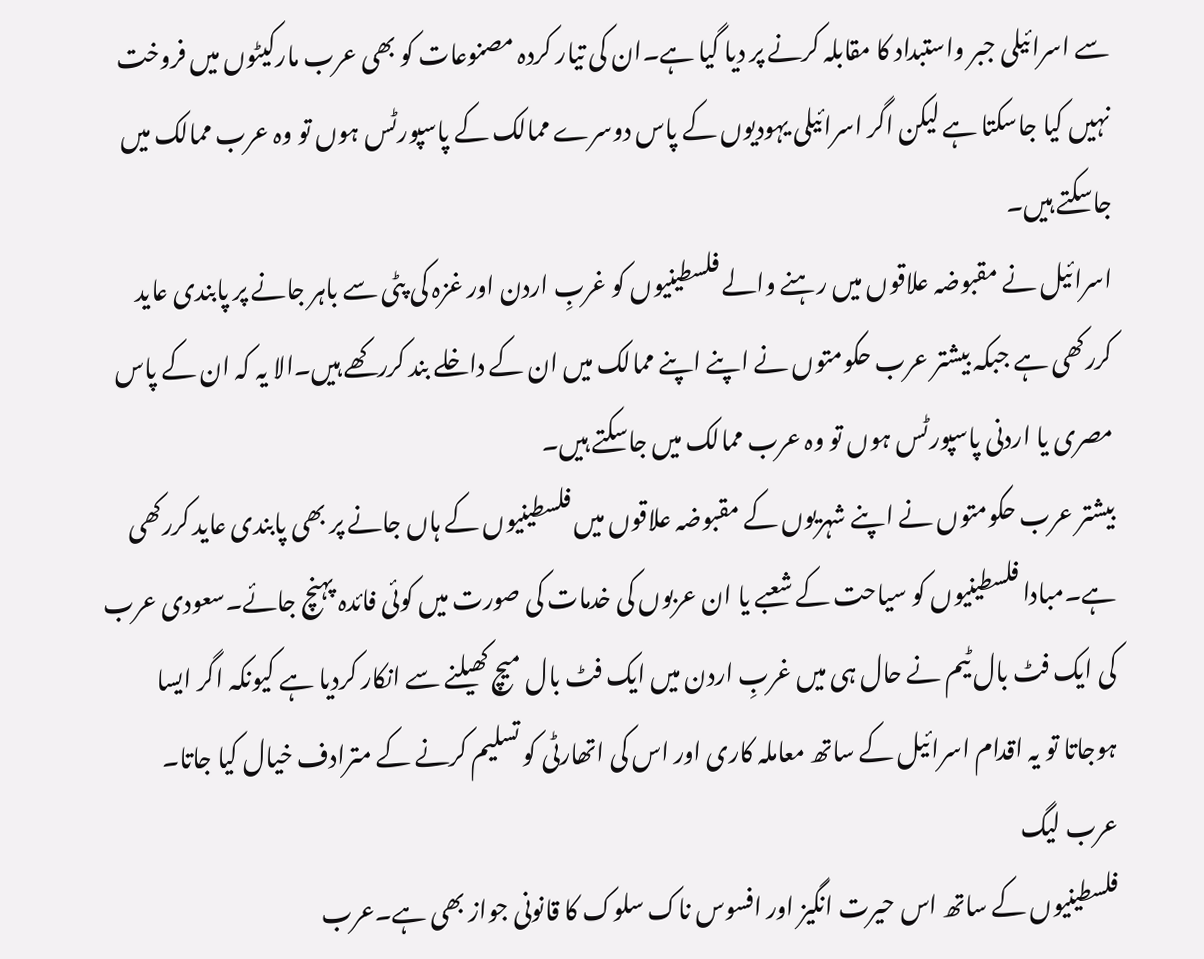سے اسرائیلی جبر واستبداد کا مقابلہ کرنے پر دیا گیا ہے۔ان کی تیار کردہ مصنوعات کو بھی عرب مارکیٹوں میں فروخت نہیں کیا جاسکتا ہے لیکن اگر اسرائیلی یہودیوں کے پاس دوسرے ممالک کے پاسپورٹس ہوں تو وہ عرب ممالک میں جاسکتے ہیں۔
اسرائیل نے مقبوضہ علاقوں میں رہنے والے فلسطینیوں کو غربِ اردن اور غزہ کی پٹی سے باہر جانے پر پابندی عاید کررکھی ہے جبکہ بیشتر عرب حکومتوں نے اپنے اپنے ممالک میں ان کے داخلے بند کررکھے ہیں۔الا یہ کہ ان کے پاس مصری یا اردنی پاسپورٹس ہوں تو وہ عرب ممالک میں جاسکتے ہیں۔
بیشتر عرب حکومتوں نے اپنے شہریوں کے مقبوضہ علاقوں میں فلسطینیوں کے ہاں جانے پر بھی پابندی عاید کررکھی ہے۔مبادا فلسطینیوں کو سیاحت کے شعبے یا ان عربوں کی خدمات کی صورت میں کوئی فائدہ پہنچ جائے۔سعودی عرب کی ایک فٹ بال ٹیم نے حال ہی میں غربِ اردن میں ایک فٹ بال میچ کھیلنے سے انکار کردیا ہے کیونکہ اگر ایسا ہوجاتا تو یہ اقدام اسرائیل کے ساتھ معاملہ کاری اور اس کی اتھارٹی کو تسلیم کرنے کے مترادف خیال کیا جاتا۔
عرب لیگ
فلسطینیوں کے ساتھ اس حیرت انگیز اور افسوس ناک سلوک کا قانونی جواز بھی ہے۔عرب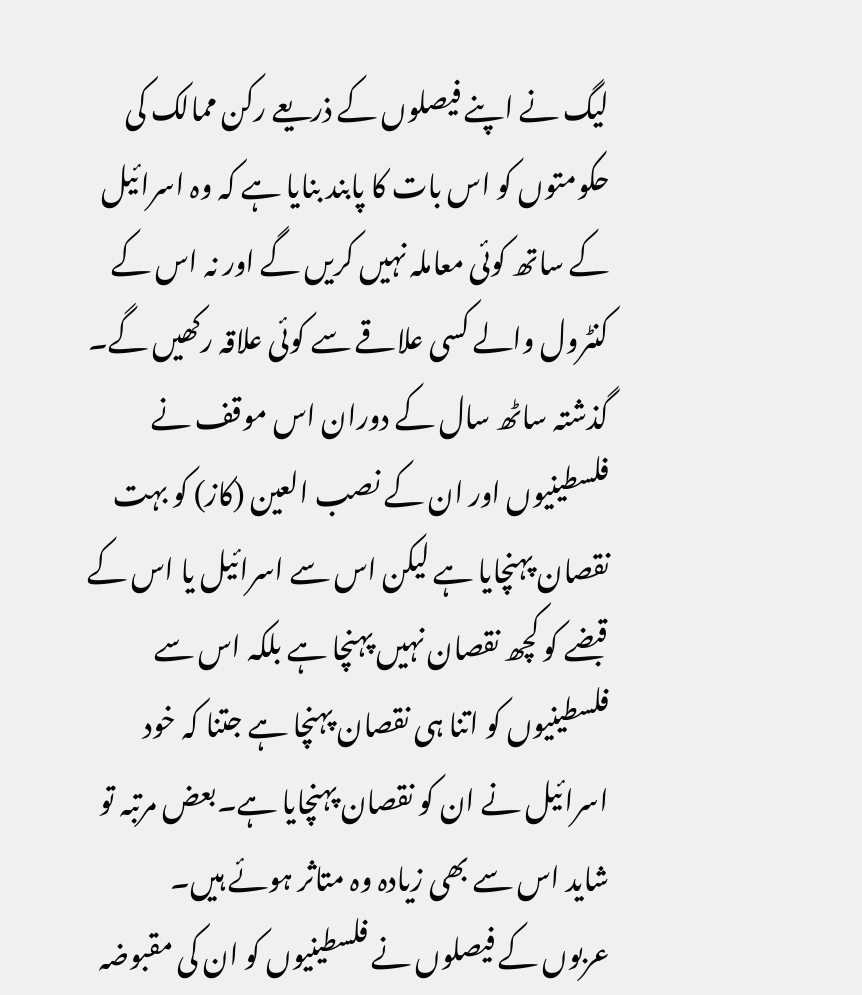لیگ نے اپنے فیصلوں کے ذریعے رکن ممالک کی حکومتوں کو اس بات کا پابند بنایا ہے کہ وہ اسرائیل کے ساتھ کوئی معاملہ نہیں کریں گے اور نہ اس کے کنٹرول والے کسی علاقے سے کوئی علاقہ رکھیں گے۔
گذشتہ ساٹھ سال کے دوران اس موقف نے فلسطینیوں اور ان کے نصب العین (کاز) کو بہت نقصان پہنچایا ہے لیکن اس سے اسرائیل یا اس کے قبضے کو کچھ نقصان نہیں پہنچا ہے بلکہ اس سے فلسطینیوں کو اتنا ہی نقصان پہنچا ہے جتنا کہ خود اسرائیل نے ان کو نقصان پہنچایا ہے۔بعض مرتبہ تو شاید اس سے بھی زیادہ وہ متاثر ہوئے ہیں۔
عربوں کے فیصلوں نے فلسطینیوں کو ان کی مقبوضہ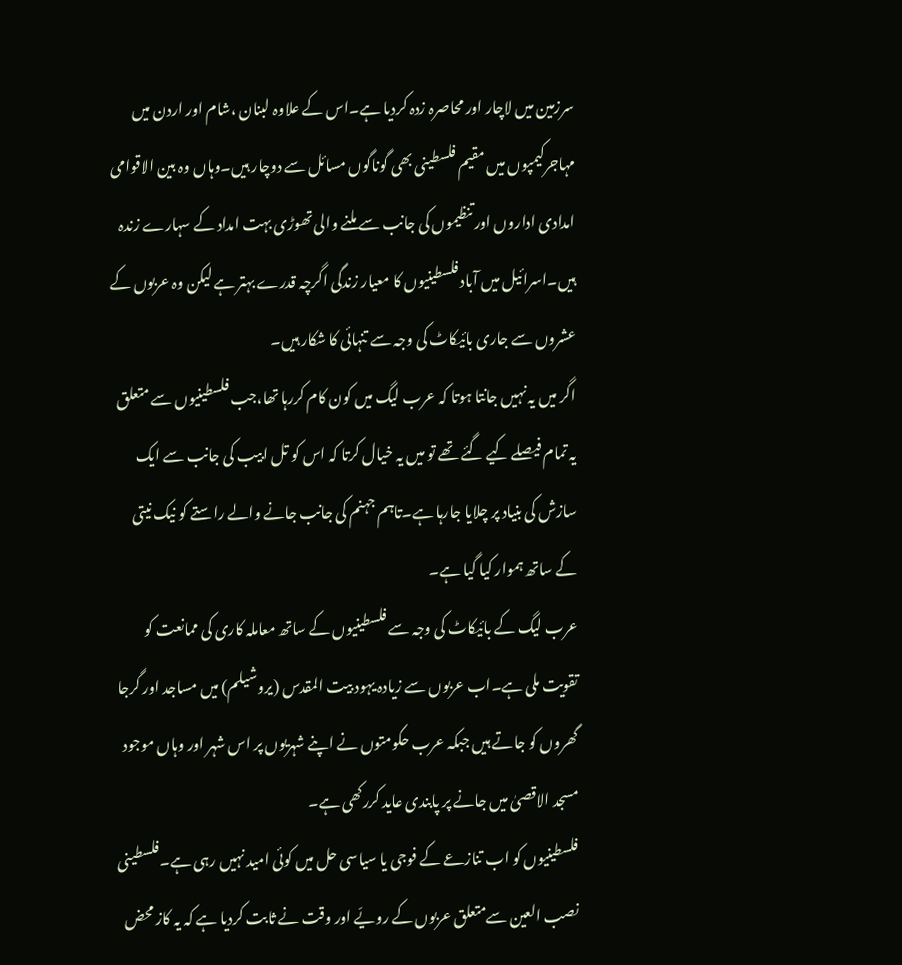سرزمین میں لاچار اور محاصرہ زدہ کردیا ہے۔اس کے علاوہ لبنان ،شام اور اردن میں مہاجرکیمپوں میں مقیم فلسطینی بھی گوناگوں مسائل سے دوچار ہیں۔وہاں وہ بین الاقوامی امدادی اداروں اور تنظیموں کی جانب سے ملنے والی تھوڑی بہت امداد کے سہارے زندہ ہیں۔اسرائیل میں آباد فلسطینیوں کا معیار زندگی اگرچہ قدرے بہتر ہے لیکن وہ عربوں کے عشروں سے جاری بائیکاٹ کی وجہ سے تنہائی کا شکار ہیں۔
اگر میں یہ نہیں جانتا ہوتا کہ عرب لیگ میں کون کام کررہا تھا،جب فلسطینیوں سے متعلق یہ تمام فیصلے کیے گئے تھے تو میں یہ خیال کرتا کہ اس کو تل ابیب کی جانب سے ایک سازش کی بنیاد پر چلایا جارہا ہے۔تاہم جہنم کی جانب جانے والے راستے کو نیک نیتی کے ساتھ ہموار کیا گیا ہے۔
عرب لیگ کے بائیکاٹ کی وجہ سے فلسطینیوں کے ساتھ معاملہ کاری کی ممانعت کو تقویت ملی ہے۔اب عربوں سے زیادہ یہود بیت المقدس (یروشیلم) میں مساجد اور گرجا گھروں کو جاتے ہیں جبکہ عرب حکومتوں نے اپنے شہریوں پر اس شہر اور وہاں موجود مسجد الاقصیٰ میں جانے پر پابندی عاید کررکھی ہے۔
فلسطینیوں کو اب تنازعے کے فوجی یا سیاسی حل میں کوئی امید نہیں رہی ہے۔فلسطینی نصب العین سےمتعلق عربوں کے رویّے اور وقت نے ثابت کردیا ہے کہ یہ کاز محض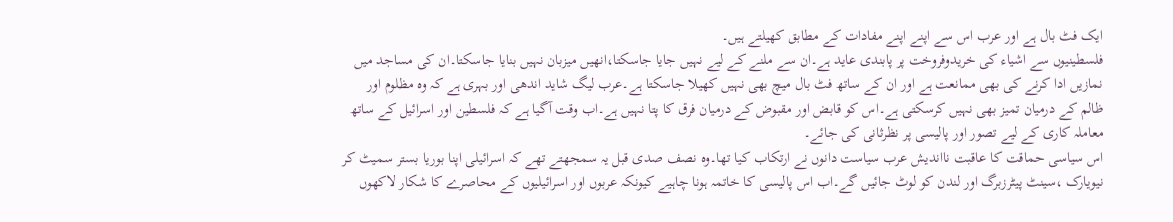ایک فٹ بال ہے اور عرب اس سے اپنے اپنے مفادات کے مطابق کھیلتے ہیں۔
فلسطینیوں سے اشیاء کی خریدوفروخت پر پابندی عاید ہے۔ان سے ملنے کے لیے نہیں جایا جاسکتا،انھیں میزبان نہیں بنایا جاسکتا۔ان کی مساجد میں نمازیں ادا کرنے کی بھی ممانعت ہے اور ان کے ساتھ فٹ بال میچ بھی نہیں کھیلا جاسکتا ہے۔عرب لیگ شاید اندھی اور بہری ہے کہ وہ مظلوم اور ظالم کے درمیان تمیز بھی نہیں کرسکتی ہے۔اس کو قابض اور مقبوض کے درمیان فرق کا پتا نہیں ہے۔اب وقت آگیا ہے کہ فلسطین اور اسرائیل کے ساتھ معاملہ کاری کے لیے تصور اور پالیسی پر نظرثانی کی جائے۔
اس سیاسی حماقت کا عاقبت نااندیش عرب سیاست دانوں نے ارتکاب کیا تھا۔وہ نصف صدی قبل یہ سمجھتے تھے کہ اسرائیلی اپنا بوریا بستر سمیٹ کر نیویارک ،سینٹ پیٹرزبرگ اور لندن کو لوٹ جائیں گے۔اب اس پالیسی کا خاتمہ ہونا چاہیے کیونکہ عربوں اور اسرائیلیوں کے محاصرے کا شکار لاکھوں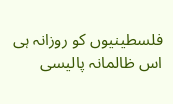فلسطینیوں کو روزانہ ہی اس ظالمانہ پالیسی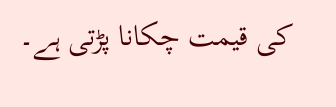کی قیمت چکانا پڑتی ہے۔